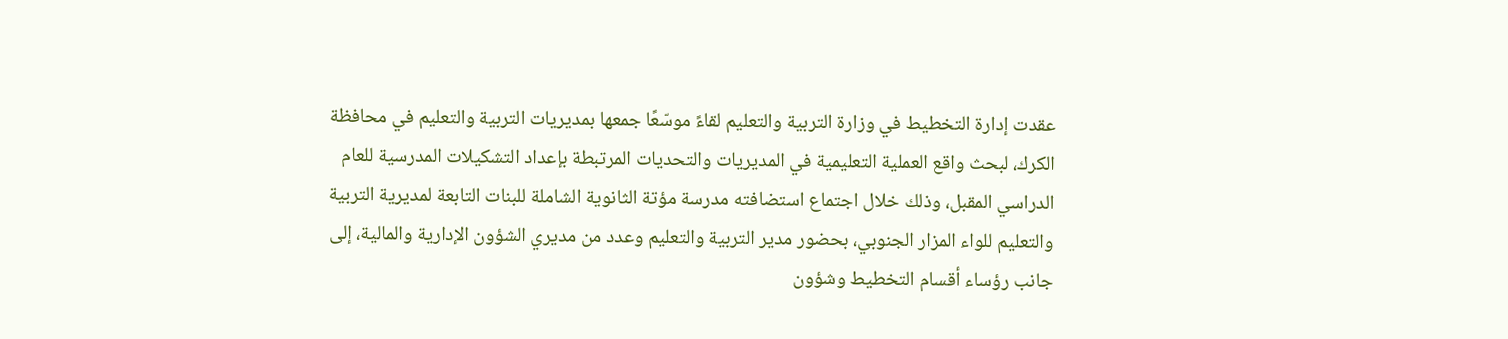عقدت إدارة التخطيط في وزارة التربية والتعليم لقاءً موسّعًا جمعها بمديريات التربية والتعليم في محافظة الكرك، لبحث واقع العملية التعليمية في المديريات والتحديات المرتبطة بإعداد التشكيلات المدرسية للعام الدراسي المقبل، وذلك خلال اجتماع استضافته مدرسة مؤتة الثانوية الشاملة للبنات التابعة لمديرية التربية والتعليم للواء المزار الجنوبي، بحضور مدير التربية والتعليم وعدد من مديري الشؤون الإدارية والمالية، إلى جانب رؤساء أقسام التخطيط وشؤون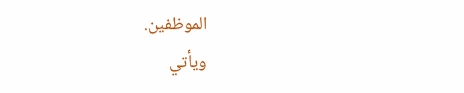الموظفين.
ويأتي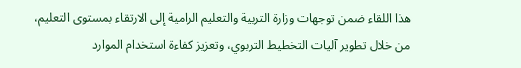هذا اللقاء ضمن توجهات وزارة التربية والتعليم الرامية إلى الارتقاء بمستوى التعليم، من خلال تطوير آليات التخطيط التربوي، وتعزيز كفاءة استخدام الموارد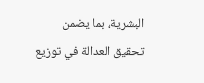البشرية، بما يضمن تحقيق العدالة في توزيع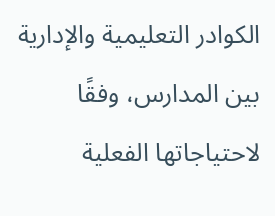الكوادر التعليمية والإدارية بين المدارس، وفقًا لاحتياجاتها الفعلية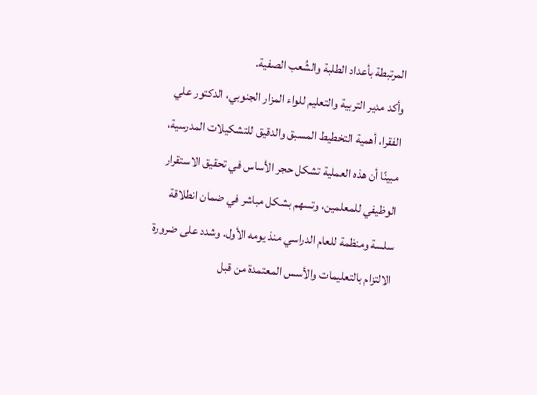المرتبطة بأعداد الطلبة والشُعب الصفية.
وأكد مدير التربية والتعليم للواء المزار الجنوبي، الدكتور علي الفقرا، أهمية التخطيط المسبق والدقيق للتشكيلات المدرسية، مبينًا أن هذه العملية تشكل حجر الأساس في تحقيق الاستقرار الوظيفي للمعلمين، وتسهم بشكل مباشر في ضمان انطلاقة سلسة ومنظمة للعام الدراسي منذ يومه الأول. وشدد على ضرورة الالتزام بالتعليمات والأسس المعتمدة من قبل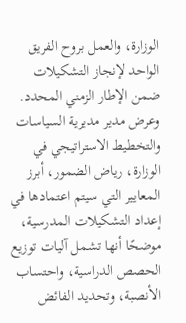الوزارة، والعمل بروح الفريق الواحد لإنجاز التشكيلات ضمن الإطار الزمني المحدد.
وعرض مدير مديرية السياسات والتخطيط الاستراتيجي في الوزارة، رياض الضمور، أبرز المعايير التي سيتم اعتمادها في إعداد التشكيلات المدرسية، موضحًا أنها تشمل آليات توزيع الحصص الدراسية، واحتساب الأنصبة، وتحديد الفائض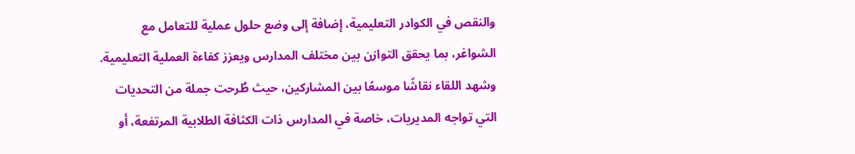والنقص في الكوادر التعليمية، إضافة إلى وضع حلول عملية للتعامل مع الشواغر، بما يحقق التوازن بين مختلف المدارس ويعزز كفاءة العملية التعليمية.
وشهد اللقاء نقاشًا موسعًا بين المشاركين، حيث طُرحت جملة من التحديات التي تواجه المديريات، خاصة في المدارس ذات الكثافة الطلابية المرتفعة، أو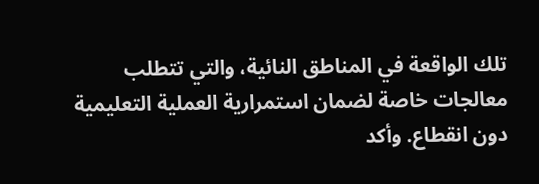تلك الواقعة في المناطق النائية، والتي تتطلب معالجات خاصة لضمان استمرارية العملية التعليمية دون انقطاع. وأكد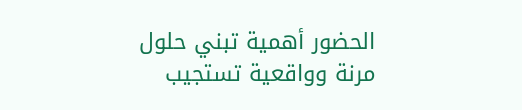الحضور أهمية تبني حلول مرنة وواقعية تستجيب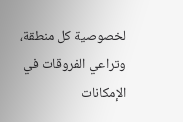لخصوصية كل منطقة، وتراعي الفروقات في الإمكانات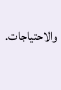والاحتياجات.